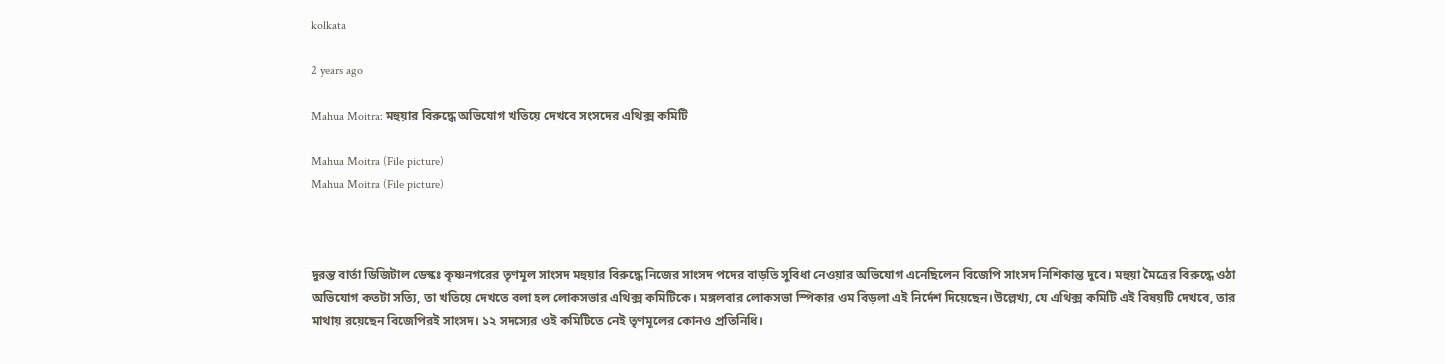kolkata

2 years ago

Mahua Moitra: মহুয়ার বিরুদ্ধে অভিযোগ খতিয়ে দেখবে সংসদের এথিক্স কমিটি

Mahua Moitra (File picture)
Mahua Moitra (File picture)



দুরন্ত বার্তা ডিজিটাল ডেস্কঃ কৃষ্ণনগরের তৃণমূল সাংসদ মহুয়ার বিরুদ্ধে নিজের সাংসদ পদের বাড়তি সুবিধা নেওয়ার অভিযোগ এনেছিলেন বিজেপি সাংসদ নিশিকান্ত দুবে। মহুয়া মৈত্রের বিরুদ্ধে ওঠা অভিযোগ কতটা সত্যি, তা খতিয়ে দেখতে বলা হল লোকসভার এথিক্স কমিটিকে। মঙ্গলবার লোকসভা স্পিকার ওম বিড়লা এই নির্দেশ দিয়েছেন।উল্লেখ্য, যে এথিক্স কমিটি এই বিষয়টি দেখবে, তার মাথায় রয়েছেন বিজেপিরই সাংসদ। ১২ সদস্যের ওই কমিটিতে নেই তৃণমূলের কোনও প্রতিনিধি।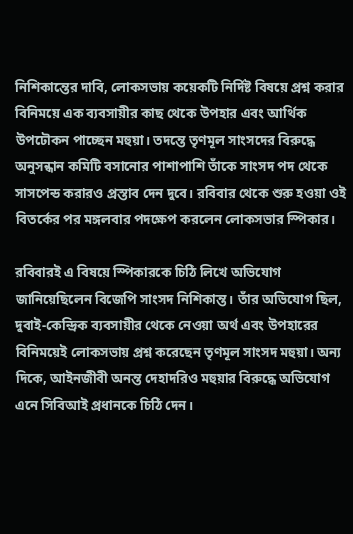নিশিকান্তের দাবি, লোকসভায় কয়েকটি নির্দিষ্ট বিষয়ে প্রশ্ন করার বিনিময়ে এক ব্যবসায়ীর কাছ থেকে উপহার এবং আর্থিক উপঢৌকন পাচ্ছেন মহুয়া। তদন্তে তৃণমূল সাংসদের বিরুদ্ধে অনুসন্ধান কমিটি বসানোর পাশাপাশি তাঁকে সাংসদ পদ থেকে সাসপেন্ড করারও প্রস্তাব দেন দুবে। রবিবার থেকে শুরু হওয়া ওই বিতর্কের পর মঙ্গলবার পদক্ষেপ করলেন লোকসভার স্পিকার।

রবিবারই এ বিষয়ে স্পিকারকে চিঠি লিখে অভিযোগ জানিয়েছিলেন বিজেপি সাংসদ নিশিকান্ত। তাঁর অভিযোগ ছিল, দুবাই-কেন্দ্রিক ব্যবসায়ীর থেকে নেওয়া অর্থ এবং উপহারের বিনিময়েই লোকসভায় প্রশ্ন করেছেন তৃণমূল সাংসদ মহুয়া। অন্য দিকে, আইনজীবী অনন্ত দেহাদরিও মহুয়ার বিরুদ্ধে অভিযোগ এনে সিবিআই প্রধানকে চিঠি দেন।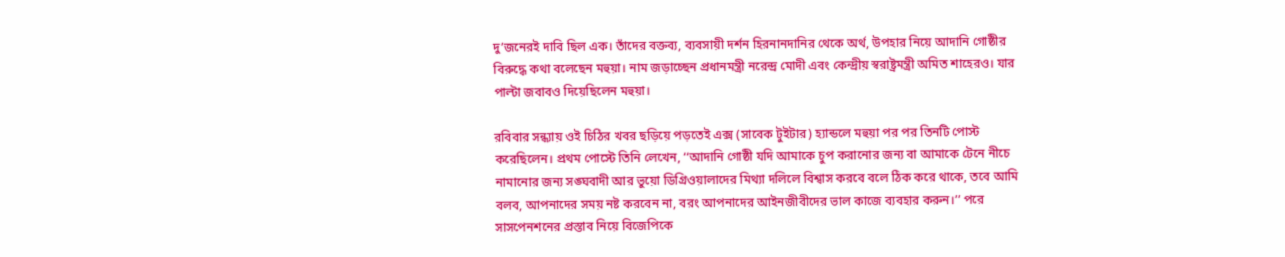দু’জনেরই দাবি ছিল এক। তাঁদের বক্তব্য, ব্যবসায়ী দর্শন হিরনানদানির থেকে অর্থ, উপহার নিয়ে আদানি গোষ্ঠীর বিরুদ্ধে কথা বলেছেন মহুয়া। নাম জড়াচ্ছেন প্রধানমন্ত্রী নরেন্দ্র মোদী এবং কেন্দ্রীয় স্বরাষ্ট্রমন্ত্রী অমিত শাহেরও। যার পাল্টা জবাবও দিয়েছিলেন মহুয়া।

রবিবার সন্ধ্যায় ওই চিঠির খবর ছড়িয়ে পড়তেই এক্স (সাবেক টুইটার) হ্যান্ডলে মহুয়া পর পর তিনটি পোস্ট করেছিলেন। প্রথম পোস্টে তিনি লেখেন, ‘‘আদানি গোষ্ঠী যদি আমাকে চুপ করানোর জন্য বা আমাকে টেনে নীচে নামানোর জন্য সঙ্ঘবাদী আর ভুয়ো ডিগ্রিওয়ালাদের মিথ্যা দলিলে বিশ্বাস করবে বলে ঠিক করে থাকে, তবে আমি বলব, আপনাদের সময় নষ্ট করবেন না, বরং আপনাদের আইনজীবীদের ভাল কাজে ব্যবহার করুন।’’ পরে সাসপেনশনের প্রস্তাব নিয়ে বিজেপিকে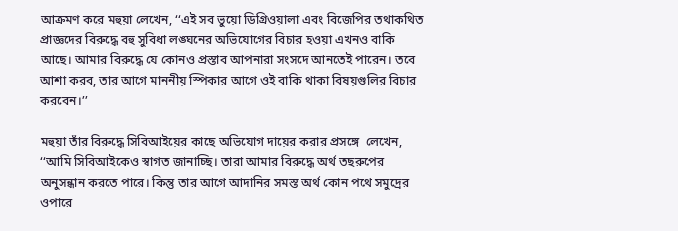আক্রমণ করে মহুয়া লেখেন, ‘‘এই সব ভুয়ো ডিগ্রিওয়ালা এবং বিজেপির তথাকথিত প্রাজ্ঞদের বিরুদ্ধে বহু সুবিধা লঙ্ঘনের অভিযোগের বিচার হওয়া এখনও বাকি আছে। আমার বিরুদ্ধে যে কোনও প্রস্তাব আপনারা সংসদে আনতেই পারেন। তবে আশা করব, তার আগে মাননীয় স্পিকার আগে ওই বাকি থাকা বিষয়গুলির বিচার করবেন।’’

মহুয়া তাঁর বিরুদ্ধে সিবিআইয়ের কাছে অভিযোগ দায়ের করার প্রসঙ্গে  লেখেন, ‘‘আমি সিবিআইকেও স্বাগত জানাচ্ছি। তারা আমার বিরুদ্ধে অর্থ তছরুপের অনুসন্ধান করতে পারে। কিন্তু তার আগে আদানির সমস্ত অর্থ কোন পথে সমুদ্রের ওপারে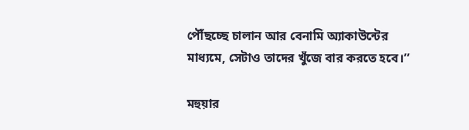পৌঁছচ্ছে চালান আর বেনামি অ্যাকাউন্টের মাধ্যমে, সেটাও তাদের খুঁজে বার করতে হবে।’’

মহুয়ার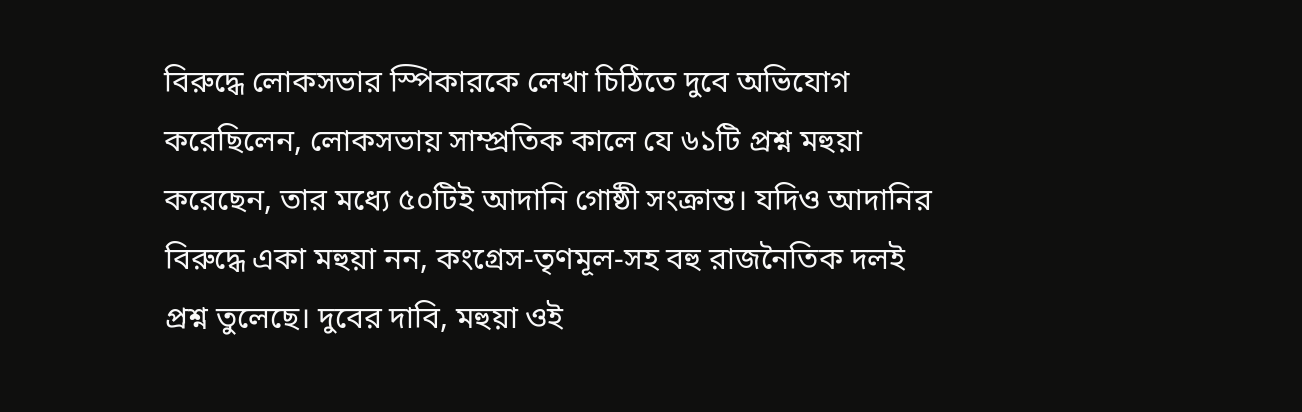বিরুদ্ধে লোকসভার স্পিকারকে লেখা চিঠিতে দুবে অভিযোগ করেছিলেন, লোকসভায় সাম্প্রতিক কালে যে ৬১টি প্রশ্ন মহুয়া করেছেন, তার মধ্যে ৫০টিই আদানি গোষ্ঠী সংক্রান্ত। যদিও আদানির বিরুদ্ধে একা মহুয়া নন, কংগ্রেস-তৃণমূল-সহ বহু রাজনৈতিক দলই প্রশ্ন তুলেছে। দুবের দাবি, মহুয়া ওই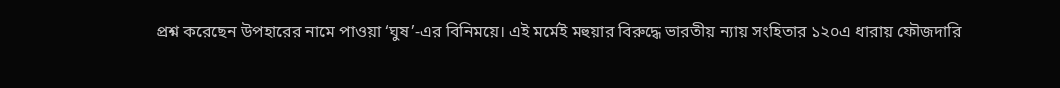প্রশ্ন করেছেন উপহারের নামে পাওয়া ‘ঘুষ’-এর বিনিময়ে। এই মর্মেই মহুয়ার বিরুদ্ধে ভারতীয় ন্যায় সংহিতার ১২০এ ধারায় ফৌজদারি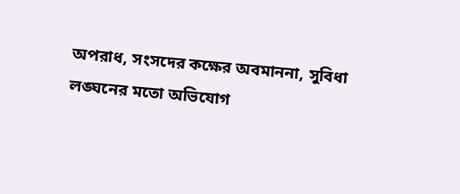অপরাধ, সংসদের কক্ষের অবমাননা, সুবিধা লঙ্ঘনের মতো অভিযোগ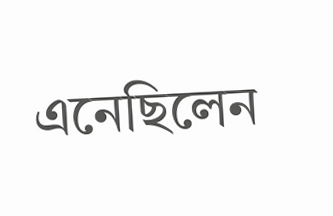এনেছিলেন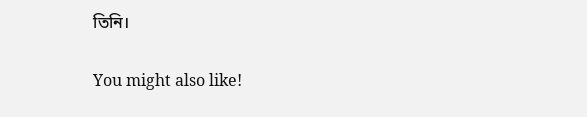তিনি।

You might also like!